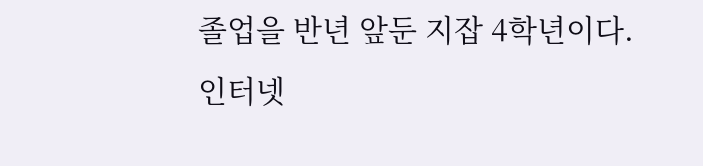졸업을 반년 앞둔 지잡 4학년이다.
인터넷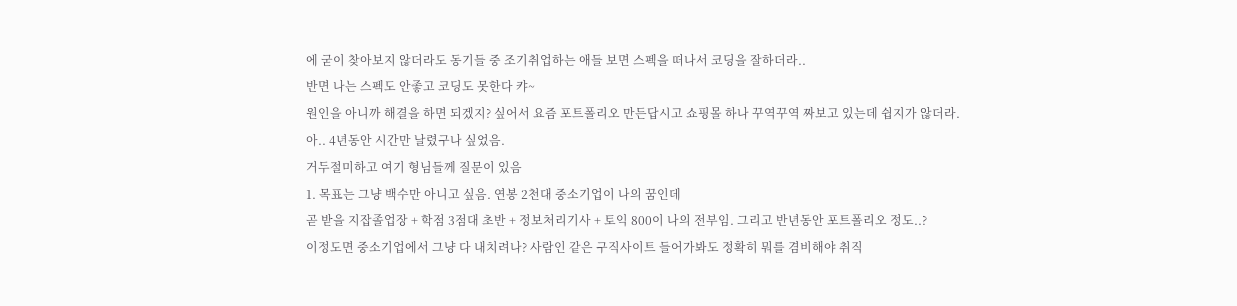에 굳이 찾아보지 않더라도 동기들 중 조기취업하는 애들 보면 스펙을 떠나서 코딩을 잘하더라..
반면 나는 스펙도 안좋고 코딩도 못한다 캬~
원인을 아니까 해결을 하면 되겠지? 싶어서 요즘 포트폴리오 만든답시고 쇼핑몰 하나 꾸역꾸역 짜보고 있는데 쉽지가 않더라.
아.. 4년동안 시간만 날렸구나 싶었음.
거두절미하고 여기 형님들께 질문이 있음
1. 목표는 그냥 백수만 아니고 싶음. 연봉 2천대 중소기업이 나의 꿈인데
곧 받을 지잡졸업장 + 학점 3점대 초반 + 정보처리기사 + 토익 800이 나의 전부임. 그리고 반년동안 포트폴리오 정도..?
이정도면 중소기업에서 그냥 다 내치려나? 사람인 같은 구직사이트 들어가봐도 정확히 뭐를 겸비해야 취직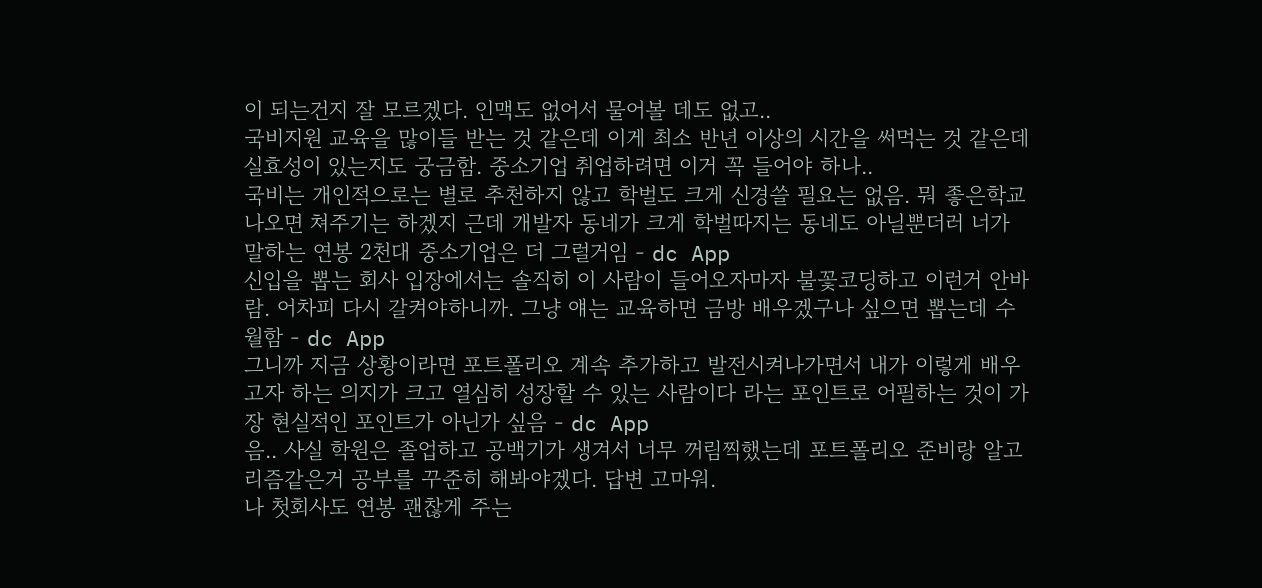이 되는건지 잘 모르겠다. 인맥도 없어서 물어볼 데도 없고..
국비지원 교육을 많이들 받는 것 같은데 이게 최소 반년 이상의 시간을 써먹는 것 같은데 실효성이 있는지도 궁금함. 중소기업 취업하려면 이거 꼭 들어야 하나..
국비는 개인적으로는 별로 추천하지 않고 학벌도 크게 신경쓸 필요는 없음. 뭐 좋은학교 나오면 쳐주기는 하겠지 근데 개발자 동네가 크게 학벌따지는 동네도 아닐뿐더러 너가 말하는 연봉 2천대 중소기업은 더 그럴거임 - dc App
신입을 뽑는 회사 입장에서는 솔직히 이 사람이 들어오자마자 불꽃코딩하고 이런거 안바람. 어차피 다시 갈켜야하니까. 그냥 얘는 교육하면 금방 배우겠구나 싶으면 뽑는데 수월함 - dc App
그니까 지금 상황이라면 포트폴리오 계속 추가하고 발전시켜나가면서 내가 이렇게 배우고자 하는 의지가 크고 열심히 성장할 수 있는 사람이다 라는 포인트로 어필하는 것이 가장 현실적인 포인트가 아닌가 싶음 - dc App
음.. 사실 학원은 졸업하고 공백기가 생겨서 너무 꺼림찍했는데 포트폴리오 준비랑 알고리즘같은거 공부를 꾸준히 해봐야겠다. 답변 고마워.
나 첫회사도 연봉 괜찮게 주는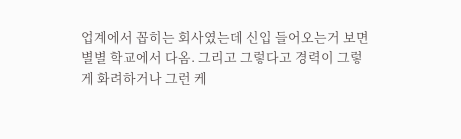업계에서 꼽히는 회사였는데 신입 들어오는거 보면 별별 학교에서 다옴. 그리고 그렇다고 경력이 그렇게 화려하거나 그런 케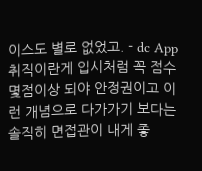이스도 별로 없었고. - dc App
취직이란게 입시처럼 꼭 점수 몇점이상 되야 안정권이고 이런 개념으로 다가가기 보다는 솔직히 면접관이 내게 좋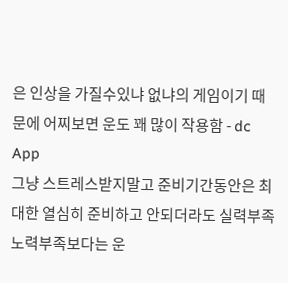은 인상을 가질수있냐 없냐의 게임이기 때문에 어찌보면 운도 꽤 많이 작용함 - dc App
그냥 스트레스받지말고 준비기간동안은 최대한 열심히 준비하고 안되더라도 실력부족 노력부족보다는 운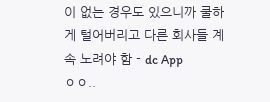이 없는 경우도 있으니까 쿨하게 털어버리고 다른 회사들 계속 노려야 함 - dc App
ㅇㅇ..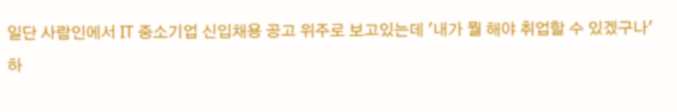일단 사람인에서 IT 중소기업 신입채용 공고 위주로 보고있는데 '내가 뭘 해야 취업할 수 있겠구나' 하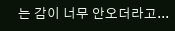는 감이 너무 안오더라고...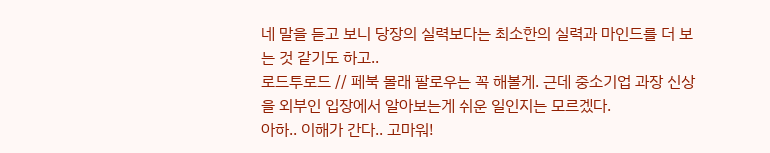네 말을 듣고 보니 당장의 실력보다는 최소한의 실력과 마인드를 더 보는 것 같기도 하고..
로드투로드 // 페북 몰래 팔로우는 꼭 해볼게. 근데 중소기업 과장 신상을 외부인 입장에서 알아보는게 쉬운 일인지는 모르겠다.
아하.. 이해가 간다.. 고마워!